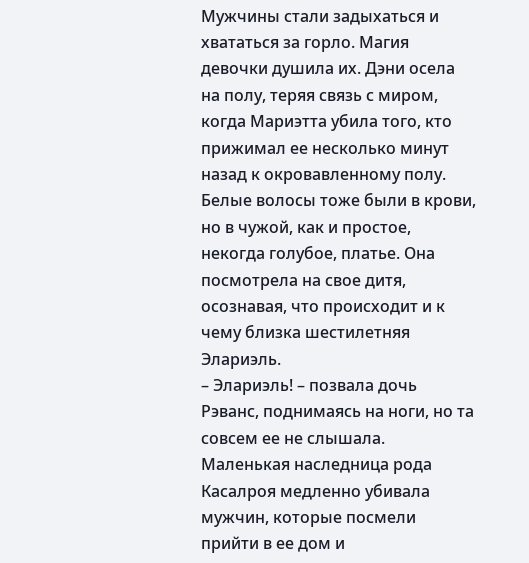Мужчины стали задыхаться и хвататься за горло. Магия девочки душила их. Дэни осела на полу, теряя связь с миром, когда Мариэтта убила того, кто прижимал ее несколько минут назад к окровавленному полу. Белые волосы тоже были в крови, но в чужой, как и простое, некогда голубое, платье. Она посмотрела на свое дитя, осознавая, что происходит и к чему близка шестилетняя Элариэль.
– Элариэль! – позвала дочь Рэванс, поднимаясь на ноги, но та совсем ее не слышала.
Маленькая наследница рода Касалроя медленно убивала мужчин, которые посмели прийти в ее дом и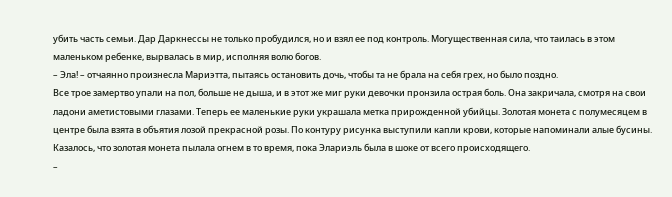убить часть семьи. Дар Даркнессы не только пробудился, но и взял ее под контроль. Могущественная сила, что таилась в этом маленьком ребенке, вырвалась в мир, исполняя волю богов.
– Эла! – отчаянно произнесла Мариэтта, пытаясь остановить дочь, чтобы та не брала на себя грех, но было поздно.
Все трое замертво упали на пол, больше не дыша, и в этот же миг руки девочки пронзила острая боль. Она закричала, смотря на свои ладони аметистовыми глазами. Теперь ее маленькие руки украшала метка прирожденной убийцы. Золотая монета с полумесяцем в центре была взята в объятия лозой прекрасной розы. По контуру рисунка выступили капли крови, которые напоминали алые бусины. Казалось, что золотая монета пылала огнем в то время, пока Элариэль была в шоке от всего происходящего.
–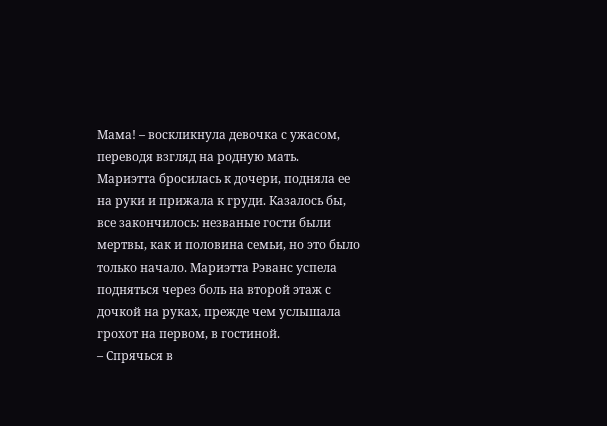Мама! – воскликнула девочка с ужасом, переводя взгляд на родную мать.
Мариэтта бросилась к дочери, подняла ее на руки и прижала к груди. Казалось бы, все закончилось: незваные гости были мертвы, как и половина семьи, но это было только начало. Мариэтта Рэванс успела подняться через боль на второй этаж с дочкой на руках, прежде чем услышала грохот на первом, в гостиной.
– Спрячься в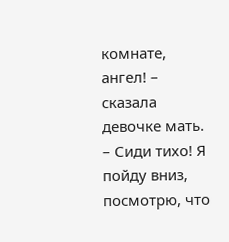комнате, ангел! – сказала девочке мать. – Сиди тихо! Я пойду вниз, посмотрю, что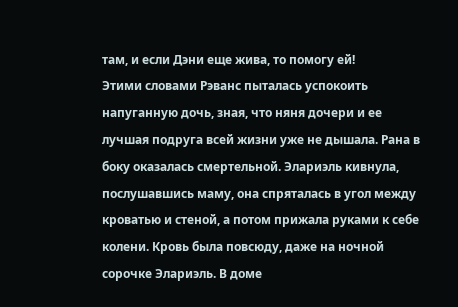там, и если Дэни еще жива, то помогу ей!
Этими словами Рэванс пыталась успокоить напуганную дочь, зная, что няня дочери и ее лучшая подруга всей жизни уже не дышала. Рана в боку оказалась смертельной. Элариэль кивнула, послушавшись маму, она спряталась в угол между кроватью и стеной, а потом прижала руками к себе колени. Кровь была повсюду, даже на ночной сорочке Элариэль. В доме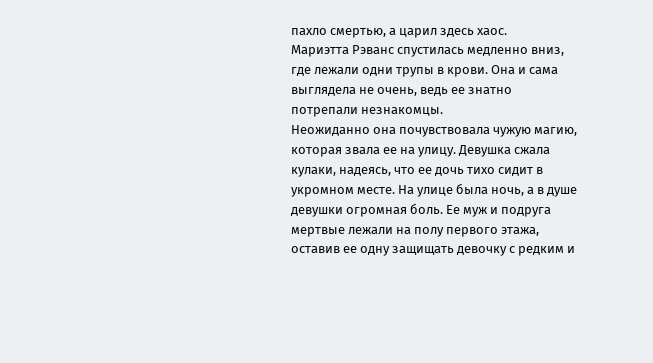пахло смертью, а царил здесь хаос.
Мариэтта Рэванс спустилась медленно вниз, где лежали одни трупы в крови. Она и сама выглядела не очень, ведь ее знатно потрепали незнакомцы.
Неожиданно она почувствовала чужую магию, которая звала ее на улицу. Девушка сжала кулаки, надеясь, что ее дочь тихо сидит в укромном месте. На улице была ночь, а в душе девушки огромная боль. Ее муж и подруга мертвые лежали на полу первого этажа, оставив ее одну защищать девочку с редким и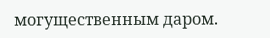могущественным даром.